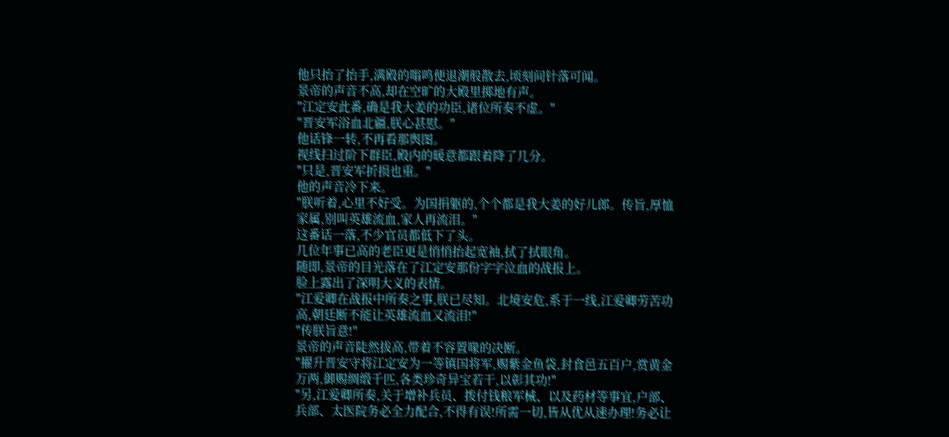他只抬了抬手,满殿的嗡鸣便退潮般散去,顷刻间针落可闻。
景帝的声音不高,却在空旷的大殿里掷地有声。
"江定安此番,确是我大姜的功臣,诸位所奏不虚。"
"晋安军浴血北疆,朕心甚慰。"
他话锋一转,不再看那舆图。
视线扫过阶下群臣,殿内的暖意都跟着降了几分。
"只是,晋安军折损也重。"
他的声音冷下来。
"朕听着,心里不好受。为国捐躯的,个个都是我大姜的好儿郎。传旨,厚恤家属,别叫英雄流血,家人再流泪。"
这番话一落,不少官员都低下了头。
几位年事已高的老臣更是悄悄抬起宽袖,拭了拭眼角。
随即,景帝的目光落在了江定安那份字字泣血的战报上。
脸上露出了深明大义的表情。
"江爱卿在战报中所奏之事,朕已尽知。北境安危,系于一线,江爱卿劳苦功高,朝廷断不能让英雄流血又流泪!"
"传朕旨意!"
景帝的声音陡然拔高,带着不容置喙的决断。
"擢升晋安守将江定安为一等镇国将军,赐紫金鱼袋,封食邑五百户,赏黄金万两,御赐绸缎千匹,各类珍奇异宝若干,以彰其功!"
"另,江爱卿所奏,关于增补兵员、拨付钱粮军械、以及药材等事宜,户部、兵部、太医院务必全力配合,不得有误!所需一切,皆从优从速办理!务必让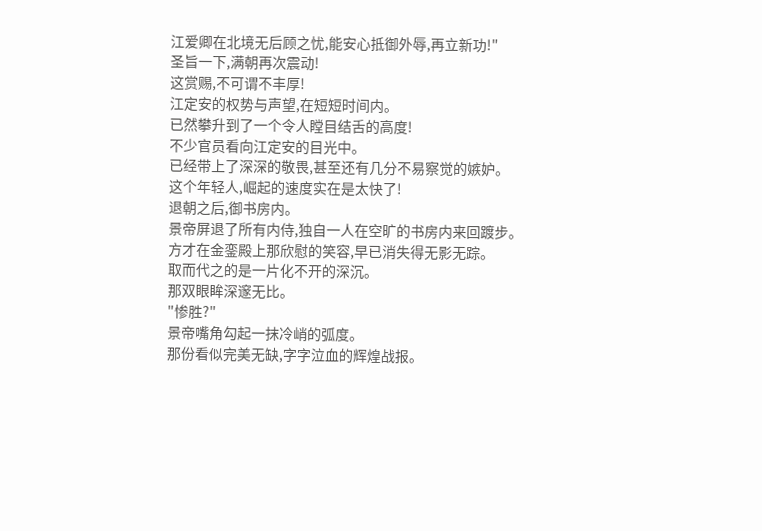江爱卿在北境无后顾之忧,能安心抵御外辱,再立新功!"
圣旨一下,满朝再次震动!
这赏赐,不可谓不丰厚!
江定安的权势与声望,在短短时间内。
已然攀升到了一个令人瞠目结舌的高度!
不少官员看向江定安的目光中。
已经带上了深深的敬畏,甚至还有几分不易察觉的嫉妒。
这个年轻人,崛起的速度实在是太快了!
退朝之后,御书房内。
景帝屏退了所有内侍,独自一人在空旷的书房内来回踱步。
方才在金銮殿上那欣慰的笑容,早已消失得无影无踪。
取而代之的是一片化不开的深沉。
那双眼眸深邃无比。
"惨胜?"
景帝嘴角勾起一抹冷峭的弧度。
那份看似完美无缺,字字泣血的辉煌战报。